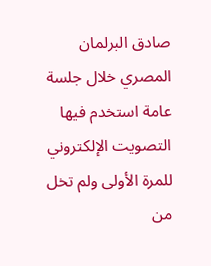صادق البرلمان المصري خلال جلسة عامة استخدم فيها التصويت الإلكتروني للمرة الأولى ولم تخل من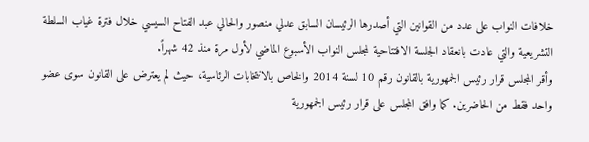خلافات النواب على عدد من القوانين التي أصدرها الرئيسان السابق عدلي منصور والحالي عبد الفتاح السيسي خلال فترة غياب السلطة التشريعية والتي عادت بانعقاد الجلسة الافتتاحية لمجلس النواب الأسبوع الماضي لأول مرة منذ 42 شهراً.
وأقر المجلس قرار رئيس الجمهورية بالقانون رقم 10 لسنة 2014 والخاص بالانتخابات الرئاسية، حيث لم يعترض على القانون سوى عضو واحد فقط من الحاضرين. كما وافق المجلس على قرار رئيس الجمهورية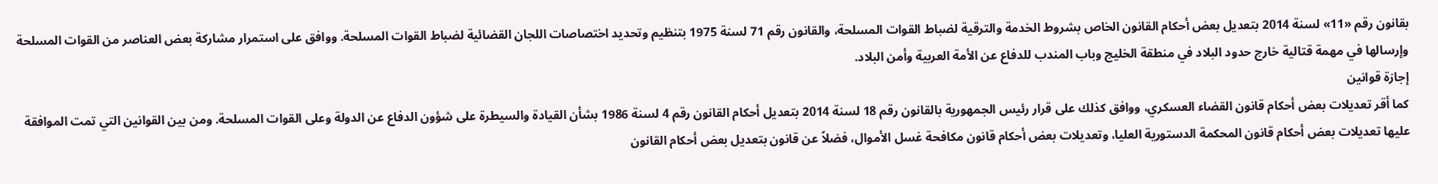بقانون رقم «11» لسنة 2014 بتعديل بعض أحكام القانون الخاص بشروط الخدمة والترقية لضباط القوات المسلحة، والقانون رقم 71 لسنة 1975 بتنظيم وتحديد اختصاصات اللجان القضائية لضباط القوات المسلحة. ووافق على استمرار مشاركة بعض العناصر من القوات المسلحة وإرسالها في مهمة قتالية خارج حدود البلاد في منطقة الخليج وباب المندب للدفاع عن الأمة العربية وأمن البلاد.
إجازة قوانين
كما أقر تعديلات بعض أحكام قانون القضاء العسكري، ووافق كذلك على قرار رئيس الجمهورية بالقانون رقم 18 لسنة 2014 بتعديل أحكام القانون رقم 4 لسنة 1986 بشأن القيادة والسيطرة على شؤون الدفاع عن الدولة وعلى القوات المسلحة. ومن بين القوانين التي تمت الموافقة عليها تعديلات بعض أحكام قانون المحكمة الدستورية العليا، وتعديلات بعض أحكام قانون مكافحة غسل الأموال، فضلاً عن قانون بتعديل بعض أحكام القانون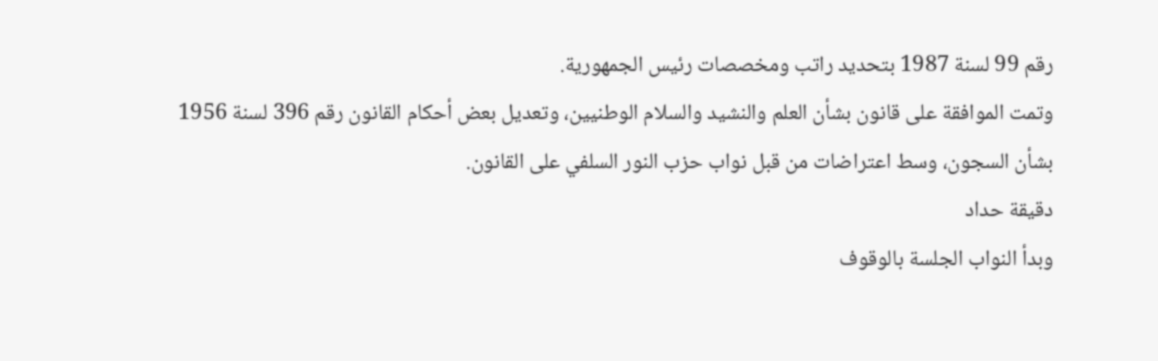رقم 99 لسنة 1987 بتحديد راتب ومخصصات رئيس الجمهورية.
وتمت الموافقة على قانون بشأن العلم والنشيد والسلام الوطنيين، وتعديل بعض أحكام القانون رقم 396 لسنة 1956 بشأن السجون، وسط اعتراضات من قبل نواب حزب النور السلفي على القانون.
دقيقة حداد
وبدأ النواب الجلسة بالوقوف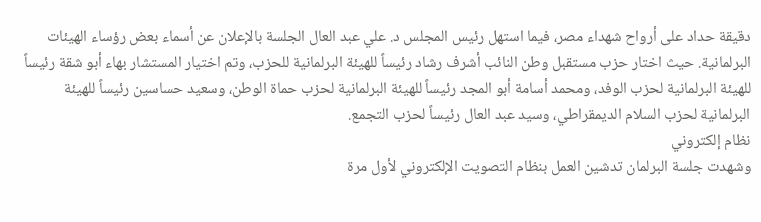دقيقة حداد على أرواح شهداء مصر، فيما استهل رئيس المجلس د. علي عبد العال الجلسة بالإعلان عن أسماء بعض رؤساء الهيئات البرلمانية. حيث اختار حزب مستقبل وطن النائب أشرف رشاد رئيساً للهيئة البرلمانية للحزب، وتم اختيار المستشار بهاء أبو شقة رئيساً للهيئة البرلمانية لحزب الوفد، ومحمد أسامة أبو المجد رئيساً للهيئة البرلمانية لحزب حماة الوطن، وسعيد حساسين رئيساً للهيئة البرلمانية لحزب السلام الديمقراطي، وسيد عبد العال رئيساً لحزب التجمع.
نظام إلكتروني
وشهدت جلسة البرلمان تدشين العمل بنظام التصويت الإلكتروني لأول مرة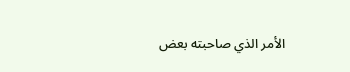الأمر الذي صاحبته بعض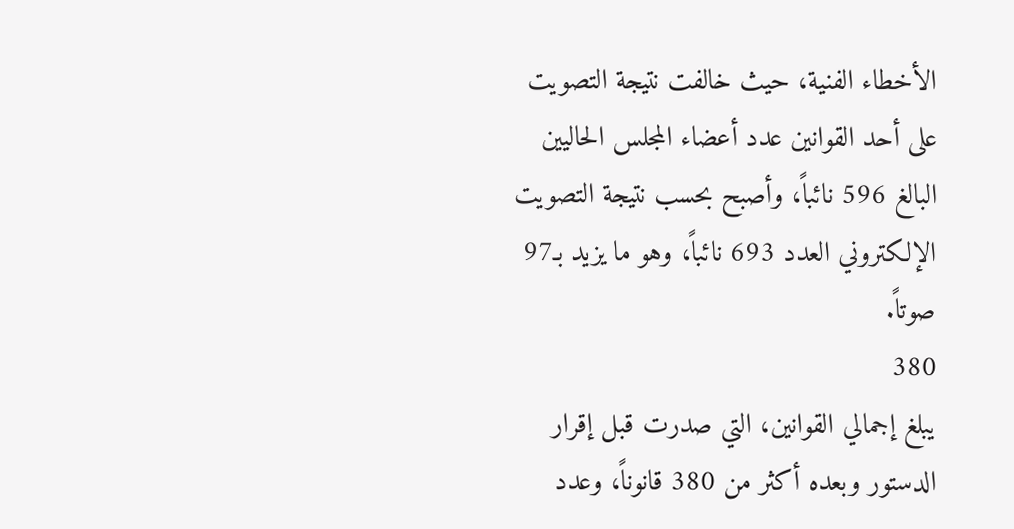الأخطاء الفنية، حيث خالفت نتيجة التصويت على أحد القوانين عدد أعضاء المجلس الحاليين البالغ 596 نائباً، وأصبح بحسب نتيجة التصويت الإلكتروني العدد 693 نائباً، وهو ما يزيد بـ97 صوتاً.
380
يبلغ إجمالي القوانين، التي صدرت قبل إقرار الدستور وبعده أكثر من 380 قانوناً، وعدد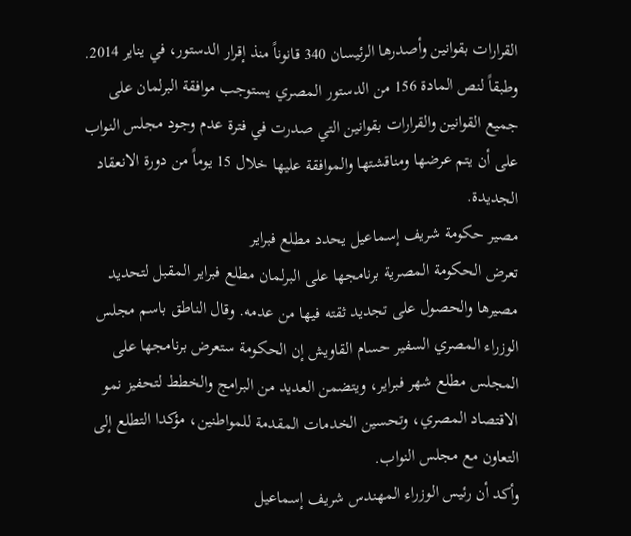القرارات بقوانين وأصدرها الرئيسان 340 قانوناً منذ إقرار الدستور، في يناير 2014. وطبقاً لنص المادة 156 من الدستور المصري يستوجب موافقة البرلمان على جميع القوانين والقرارات بقوانين التي صدرت في فترة عدم وجود مجلس النواب على أن يتم عرضها ومناقشتها والموافقة عليها خلال 15 يوماً من دورة الانعقاد الجديدة.
مصير حكومة شريف إسماعيل يحدد مطلع فبراير
تعرض الحكومة المصرية برنامجها على البرلمان مطلع فبراير المقبل لتحديد مصيرها والحصول على تجديد ثقته فيها من عدمه. وقال الناطق باسم مجلس الوزراء المصري السفير حسام القاويش إن الحكومة ستعرض برنامجها على المجلس مطلع شهر فبراير، ويتضمن العديد من البرامج والخطط لتحفيز نمو الاقتصاد المصري، وتحسين الخدمات المقدمة للمواطنين، مؤكدا التطلع إلى التعاون مع مجلس النواب.
وأكد أن رئيس الوزراء المهندس شريف إسماعيل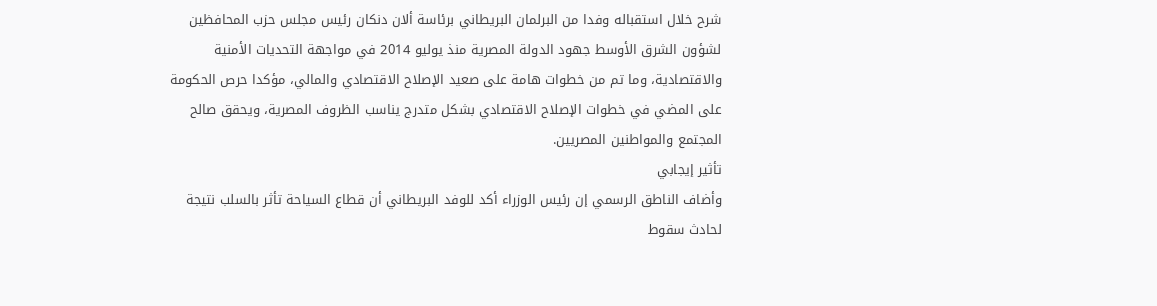شرح خلال استقباله وفدا من البرلمان البريطاني برئاسة ألان دنكان رئيس مجلس حزب المحافظين لشؤون الشرق الأوسط جهود الدولة المصرية منذ يوليو 2014 في مواجهة التحديات الأمنية والاقتصادية، وما تم من خطوات هامة على صعيد الإصلاح الاقتصادي والمالي، مؤكدا حرص الحكومة على المضي في خطوات الإصلاح الاقتصادي بشكل متدرج يناسب الظروف المصرية، ويحقق صالح المجتمع والمواطنين المصريين.
تأثير إيجابي
وأضاف الناطق الرسمي إن رئيس الوزراء أكد للوفد البريطاني أن قطاع السياحة تأثر بالسلب نتيجة لحادث سقوط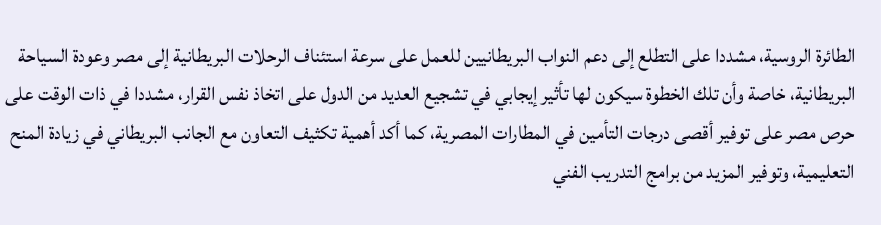الطائرة الروسية، مشددا على التطلع إلى دعم النواب البريطانيين للعمل على سرعة استئناف الرحلات البريطانية إلى مصر وعودة السياحة البريطانية، خاصة وأن تلك الخطوة سيكون لها تأثير إيجابي في تشجيع العديد من الدول على اتخاذ نفس القرار، مشددا في ذات الوقت على حرص مصر على توفير أقصى درجات التأمين في المطارات المصرية، كما أكد أهمية تكثيف التعاون مع الجانب البريطاني في زيادة المنح التعليمية، وتوفير المزيد من برامج التدريب الفني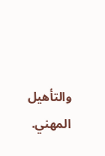والتأهيل المهني.